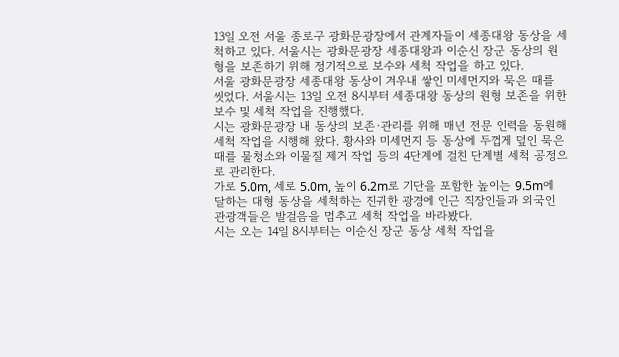13일 오전 서울 종로구 광화문광장에서 관계자들이 세종대왕 동상을 세척하고 있다. 서울시는 광화문광장 세종대왕과 이순신 장군 동상의 원형을 보존하기 위해 정기적으로 보수와 세척 작업을 하고 있다.
서울 광화문광장 세종대왕 동상이 겨우내 쌓인 미세먼지와 묵은 때를 씻었다. 서울시는 13일 오전 8시부터 세종대왕 동상의 원형 보존을 위한 보수 및 세척 작업을 진행했다.
시는 광화문광장 내 동상의 보존·관리를 위해 매년 전문 인력을 동원해 세척 작업을 시행해 왔다. 황사와 미세먼지 등 동상에 두껍게 덮인 묵은 때를 물청소와 이물질 제거 작업 등의 4단계에 걸친 단계별 세척 공정으로 관리한다.
가로 5.0m, 세로 5.0m, 높이 6.2m로 기단을 포함한 높이는 9.5m에 달하는 대형 동상을 세척하는 진귀한 광경에 인근 직장인들과 외국인 관광객들은 발걸음을 멈추고 세척 작업을 바라봤다.
시는 오는 14일 8시부터는 이순신 장군 동상 세척 작업을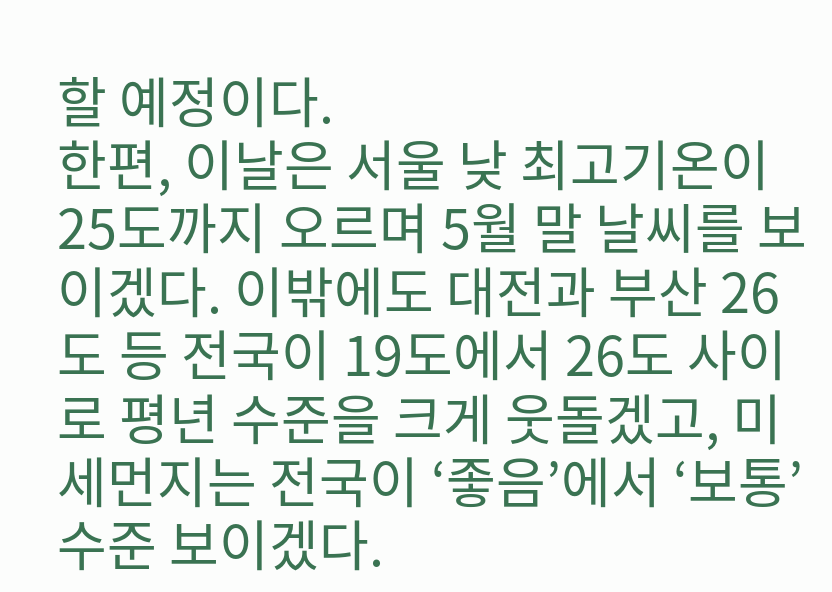할 예정이다.
한편, 이날은 서울 낮 최고기온이 25도까지 오르며 5월 말 날씨를 보이겠다. 이밖에도 대전과 부산 26도 등 전국이 19도에서 26도 사이로 평년 수준을 크게 웃돌겠고, 미세먼지는 전국이 ‘좋음’에서 ‘보통’ 수준 보이겠다.